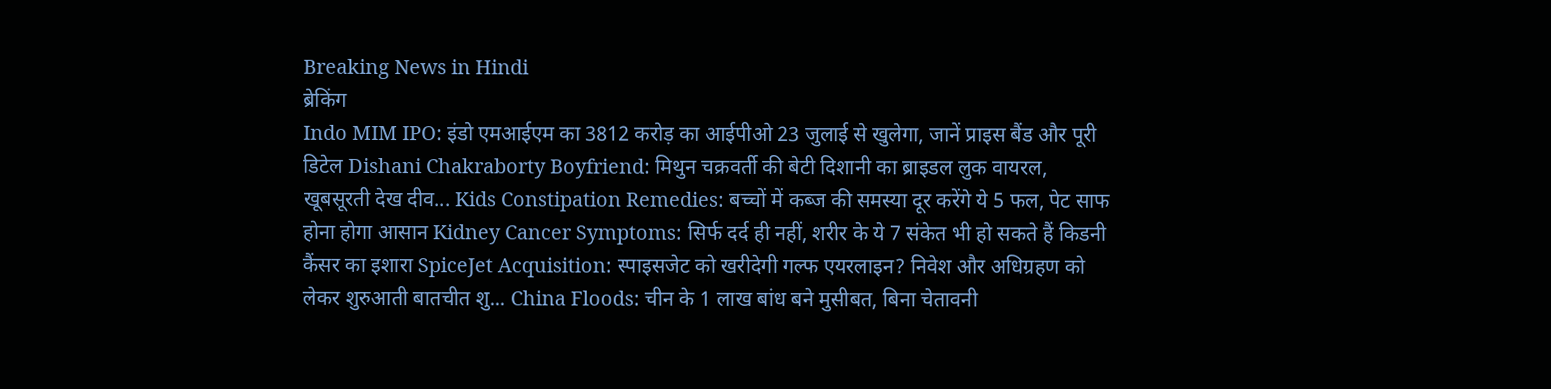Breaking News in Hindi
ब्रेकिंग
Indo MIM IPO: इंडो एमआईएम का 3812 करोड़ का आईपीओ 23 जुलाई से खुलेगा, जानें प्राइस बैंड और पूरी डिटेल Dishani Chakraborty Boyfriend: मिथुन चक्रवर्ती की बेटी दिशानी का ब्राइडल लुक वायरल, खूबसूरती देख दीव... Kids Constipation Remedies: बच्चों में कब्ज की समस्या दूर करेंगे ये 5 फल, पेट साफ होना होगा आसान Kidney Cancer Symptoms: सिर्फ दर्द ही नहीं, शरीर के ये 7 संकेत भी हो सकते हैं किडनी कैंसर का इशारा SpiceJet Acquisition: स्पाइसजेट को खरीदेगी गल्फ एयरलाइन? निवेश और अधिग्रहण को लेकर शुरुआती बातचीत शु... China Floods: चीन के 1 लाख बांध बने मुसीबत, बिना चेतावनी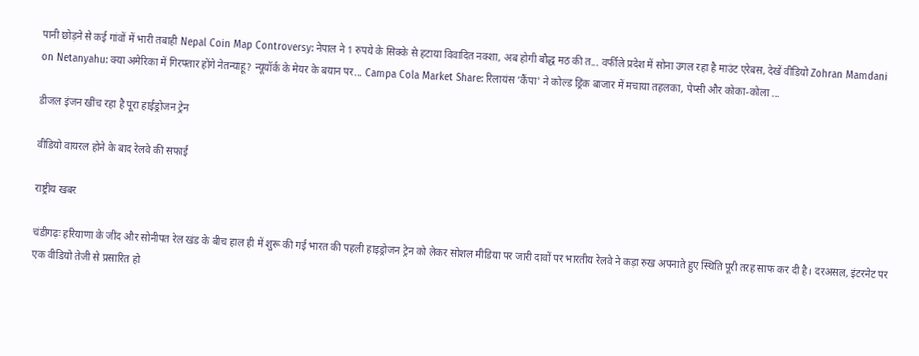पानी छोड़ने से कई गांवों में भारी तबाही Nepal Coin Map Controversy: नेपाल ने 1 रुपये के सिक्के से हटाया विवादित नक्शा, अब होगी बौद्ध मठ की त... वर्फीले प्रदेश में सोना उगल रहा है माउंट एरेबस, देखें वीडियो Zohran Mamdani on Netanyahu: क्या अमेरिका में गिरफ्तार होंगे नेतन्याहू? न्यूयॉर्क के मेयर के बयान पर... Campa Cola Market Share: रिलायंस 'कैंपा' ने कोल्ड ड्रिंक बाजार में मचाया तहलका, पेप्सी और कोका-कोला ...

डीजल इंजन खींच रहा है पूरा हाईड्रोजन ट्रेन

वीडियो वायरल होने के बाद रेलवे की सफाई

राष्ट्रीय खबर

चंडीगढ़ः हरियाणा के जींद और सोनीपत रेल खंड के बीच हाल ही में शुरू की गई भारत की पहली हाइड्रोजन ट्रेन को लेकर सोशल मीडिया पर जारी दावों पर भारतीय रेलवे ने कड़ा रुख अपनाते हुए स्थिति पूरी तरह साफ कर दी है। दरअसल, इंटरनेट पर एक वीडियो तेजी से प्रसारित हो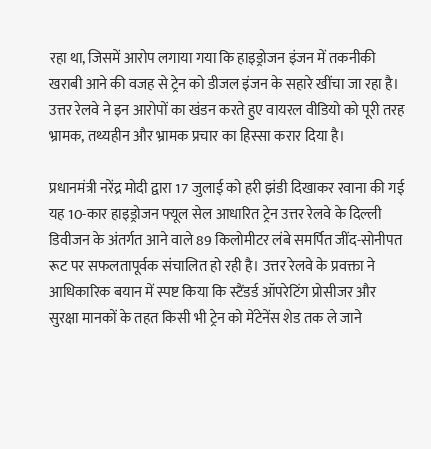रहा था, जिसमें आरोप लगाया गया कि हाइड्रोजन इंजन में तकनीकी खराबी आने की वजह से ट्रेन को डीजल इंजन के सहारे खींचा जा रहा है। उत्तर रेलवे ने इन आरोपों का खंडन करते हुए वायरल वीडियो को पूरी तरह भ्रामक, तथ्यहीन और भ्रामक प्रचार का हिस्सा करार दिया है।

प्रधानमंत्री नरेंद्र मोदी द्वारा 17 जुलाई को हरी झंडी दिखाकर रवाना की गई यह 10-कार हाइड्रोजन फ्यूल सेल आधारित ट्रेन उत्तर रेलवे के दिल्ली डिवीजन के अंतर्गत आने वाले 89 किलोमीटर लंबे समर्पित जींद-सोनीपत रूट पर सफलतापूर्वक संचालित हो रही है। उत्तर रेलवे के प्रवक्ता ने आधिकारिक बयान में स्पष्ट किया कि स्टैंडर्ड ऑपरेटिंग प्रोसीजर और सुरक्षा मानकों के तहत किसी भी ट्रेन को मेंटेनेंस शेड तक ले जाने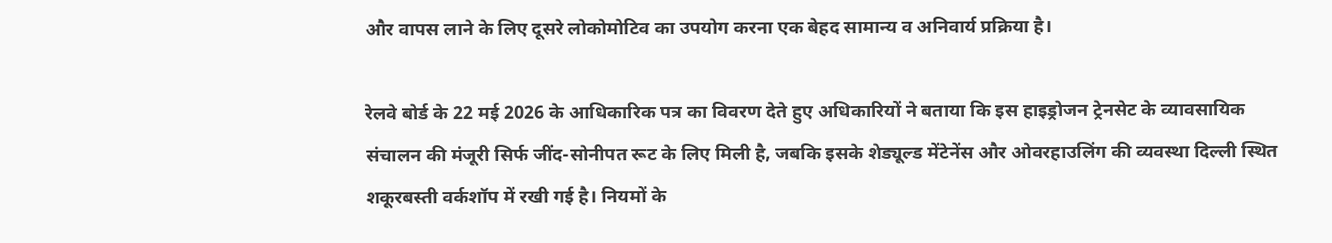और वापस लाने के लिए दूसरे लोकोमोटिव का उपयोग करना एक बेहद सामान्य व अनिवार्य प्रक्रिया है।

रेलवे बोर्ड के 22 मई 2026 के आधिकारिक पत्र का विवरण देते हुए अधिकारियों ने बताया कि इस हाइड्रोजन ट्रेनसेट के व्यावसायिक संचालन की मंजूरी सिर्फ जींद-सोनीपत रूट के लिए मिली है, जबकि इसके शेड्यूल्ड मेंटेनेंस और ओवरहाउलिंग की व्यवस्था दिल्ली स्थित शकूरबस्ती वर्कशॉप में रखी गई है। नियमों के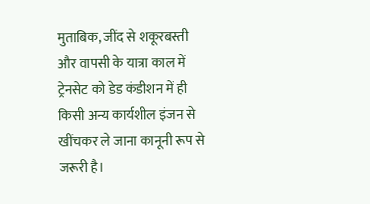मुताबिक, जींद से शकूरबस्ती और वापसी के यात्रा काल में ट्रेनसेट को डेड कंडीशन में ही किसी अन्य कार्यशील इंजन से खींचकर ले जाना कानूनी रूप से जरूरी है।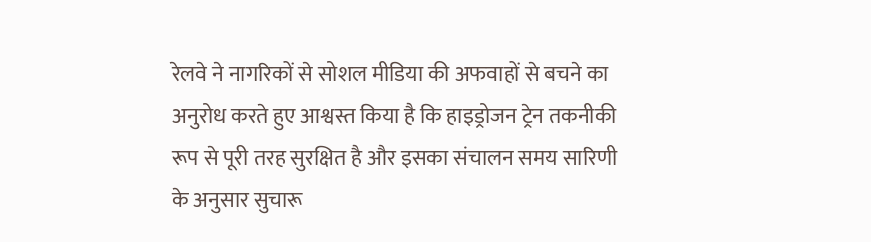रेलवे ने नागरिकों से सोशल मीडिया की अफवाहों से बचने का अनुरोध करते हुए आश्वस्त किया है कि हाइड्रोजन ट्रेन तकनीकी रूप से पूरी तरह सुरक्षित है और इसका संचालन समय सारिणी के अनुसार सुचारू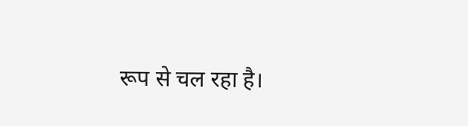रूप से चल रहा है।